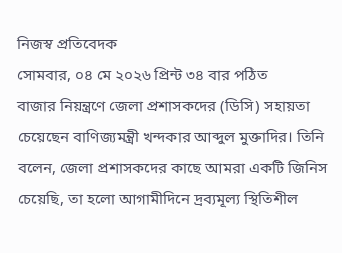নিজস্ব প্রতিবেদক
সোমবার, ০৪ মে ২০২৬ প্রিন্ট ৩৪ বার পঠিত
বাজার নিয়ন্ত্রণে জেলা প্রশাসকদের (ডিসি) সহায়তা চেয়েছেন বাণিজ্যমন্ত্রী খন্দকার আব্দুল মুক্তাদির। তিনি বলেন, জেলা প্রশাসকদের কাছে আমরা একটি জিনিস চেয়েছি, তা হলো আগামীদিনে দ্রব্যমূল্য স্থিতিশীল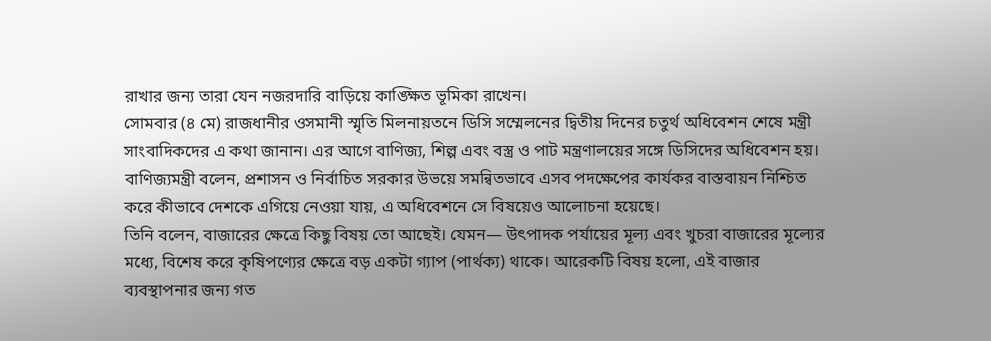রাখার জন্য তারা যেন নজরদারি বাড়িয়ে কাঙ্ক্ষিত ভূমিকা রাখেন।
সোমবার (৪ মে) রাজধানীর ওসমানী স্মৃতি মিলনায়তনে ডিসি সম্মেলনের দ্বিতীয় দিনের চতুর্থ অধিবেশন শেষে মন্ত্রী সাংবাদিকদের এ কথা জানান। এর আগে বাণিজ্য, শিল্প এবং বস্ত্র ও পাট মন্ত্রণালয়ের সঙ্গে ডিসিদের অধিবেশন হয়।
বাণিজ্যমন্ত্রী বলেন, প্রশাসন ও নির্বাচিত সরকার উভয়ে সমন্বিতভাবে এসব পদক্ষেপের কার্যকর বাস্তবায়ন নিশ্চিত করে কীভাবে দেশকে এগিয়ে নেওয়া যায়, এ অধিবেশনে সে বিষয়েও আলোচনা হয়েছে।
তিনি বলেন, বাজারের ক্ষেত্রে কিছু বিষয় তো আছেই। যেমন— উৎপাদক পর্যায়ের মূল্য এবং খুচরা বাজারের মূল্যের মধ্যে, বিশেষ করে কৃষিপণ্যের ক্ষেত্রে বড় একটা গ্যাপ (পার্থক্য) থাকে। আরেকটি বিষয় হলো, এই বাজার ব্যবস্থাপনার জন্য গত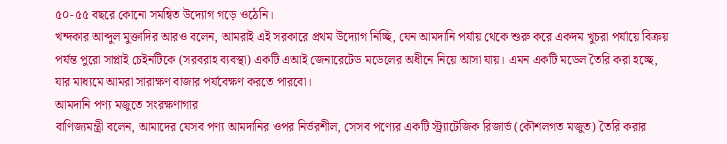৫০-৫৫ বছরে কোনো সমন্বিত উদ্যোগ গড়ে ওঠেনি।
খন্দকার আব্দুল মুক্তাদির আরও বলেন, আমরাই এই সরকারে প্রথম উদ্যোগ নিচ্ছি, যেন আমদানি পর্যায় থেকে শুরু করে একদম খুচরা পর্যায়ে বিক্রয় পর্যন্ত পুরো সাপ্লাই চেইনটিকে (সরবরাহ ব্যবস্থা) একটি এআই জেনারেটেড মডেলের অধীনে নিয়ে আসা যায়। এমন একটি মডেল তৈরি করা হচ্ছে, যার মাধ্যমে আমরা সারাক্ষণ বাজার পর্যবেক্ষণ করতে পারবো।
আমদানি পণ্য মজুতে সংরক্ষণাগার
বাণিজ্যমন্ত্রী বলেন, আমাদের যেসব পণ্য আমদানির ওপর নির্ভরশীল, সেসব পণ্যের একটি স্ট্র্যাটেজিক রিজার্ভ (কৌশলগত মজুত) তৈরি করার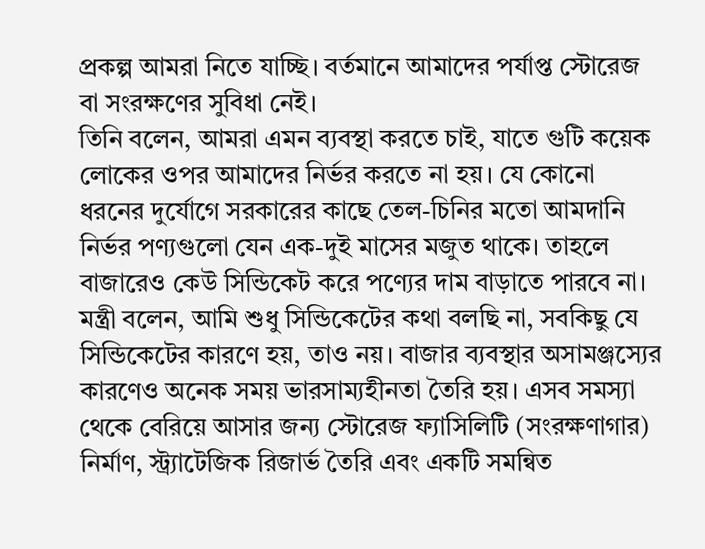প্রকল্প আমরা নিতে যাচ্ছি। বর্তমানে আমাদের পর্যাপ্ত স্টোরেজ বা সংরক্ষণের সুবিধা নেই।
তিনি বলেন, আমরা এমন ব্যবস্থা করতে চাই, যাতে গুটি কয়েক লোকের ওপর আমাদের নির্ভর করতে না হয়। যে কোনো ধরনের দুর্যোগে সরকারের কাছে তেল-চিনির মতো আমদানি নির্ভর পণ্যগুলো যেন এক-দুই মাসের মজুত থাকে। তাহলে বাজারেও কেউ সিন্ডিকেট করে পণ্যের দাম বাড়াতে পারবে না।
মন্ত্রী বলেন, আমি শুধু সিন্ডিকেটের কথা বলছি না, সবকিছু যে সিন্ডিকেটের কারণে হয়, তাও নয়। বাজার ব্যবস্থার অসামঞ্জস্যের কারণেও অনেক সময় ভারসাম্যহীনতা তৈরি হয়। এসব সমস্যা থেকে বেরিয়ে আসার জন্য স্টোরেজ ফ্যাসিলিটি (সংরক্ষণাগার) নির্মাণ, স্ট্র্যাটেজিক রিজার্ভ তৈরি এবং একটি সমন্বিত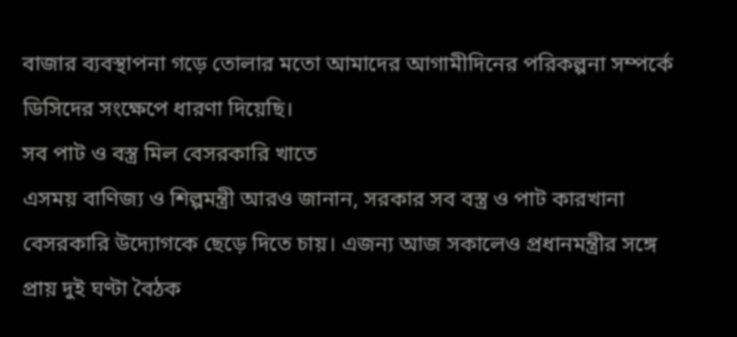বাজার ব্যবস্থাপনা গড়ে তোলার মতো আমাদের আগামীদিনের পরিকল্পনা সম্পর্কে ডিসিদের সংক্ষেপে ধারণা দিয়েছি।
সব পাট ও বস্ত্র মিল বেসরকারি খাতে
এসময় বাণিজ্য ও শিল্পমন্ত্রী আরও জানান, সরকার সব বস্ত্র ও পাট কারখানা বেসরকারি উদ্যোগকে ছেড়ে দিতে চায়। এজন্য আজ সকালেও প্রধানমন্ত্রীর সঙ্গে প্রায় দুই ঘণ্টা বৈঠক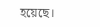হয়েছে।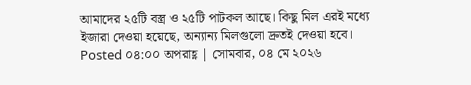আমাদের ২৫টি বস্ত্র ও ২৫টি পাটকল আছে। কিছু মিল এরই মধ্যে ইজারা দেওয়া হয়েছে, অন্যান্য মিলগুলো দ্রুতই দেওয়া হবে।
Posted ০৪:০০ অপরাহ্ণ | সোমবার, ০৪ মে ২০২৬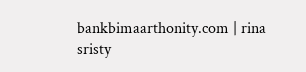bankbimaarthonity.com | rina sristy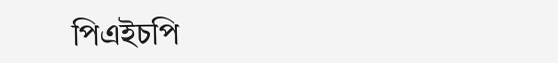পিএইচপি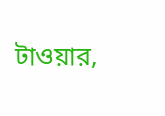টাওয়ার,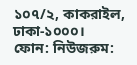১০৭/২, কাকরাইল, ঢাকা-১০০০।
ফোন: নিউজরুম: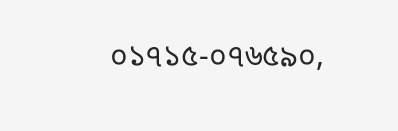০১৭১৫-০৭৬৫৯০,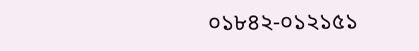০১৮৪২-০১২১৫১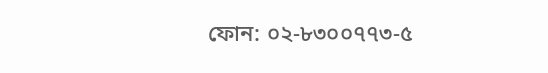ফোন: ০২-৮৩০০৭৭৩-৫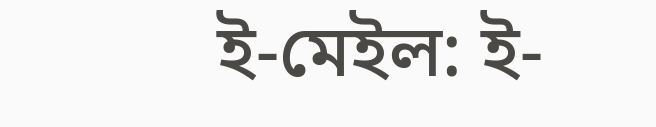ই-মেইল: ই-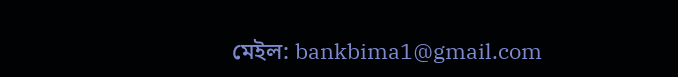মেইল: bankbima1@gmail.com